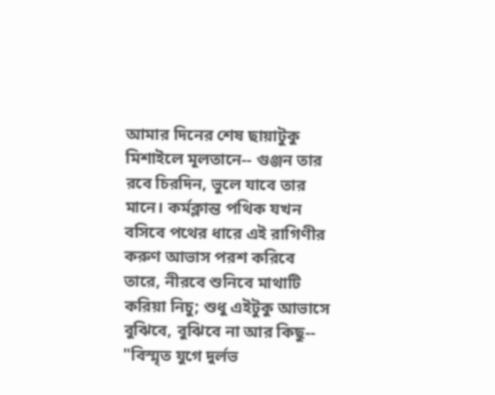আমার দিনের শেষ ছায়াটুকু মিশাইলে মূলতানে-- গুঞ্জন তার রবে চিরদিন, ভুলে যাবে তার মানে। কর্মক্লান্ত পথিক যখন বসিবে পথের ধারে এই রাগিণীর করুণ আভাস পরশ করিবে তারে, নীরবে শুনিবে মাথাটি করিয়া নিচু; শুধু এইটুকু আভাসে বুঝিবে, বুঝিবে না আর কিছু-- "বিস্মৃত যুগে দুর্লভ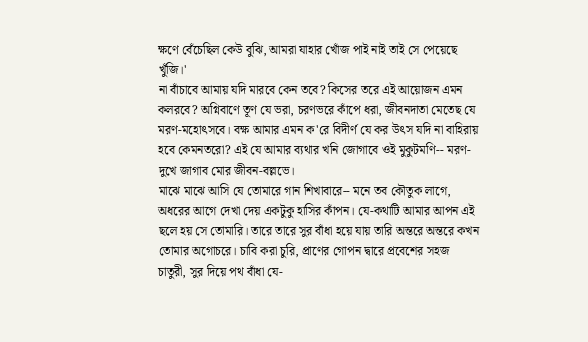ক্ষণে বেঁচেছিল কেউ বুঝি, আমরা যাহার খোঁজ পাই নাই তাই সে পেয়েছে খুঁজি।'
না বাঁচাবে আমায় যদি মারবে কেন তবে? কিসের তরে এই আয়োজন এমন কলরবে? অগ্নিবাণে তূণ যে ভরা, চরণভরে কাঁপে ধরা, জীবনদাতা মেতেছ যে মরণ-মহোৎসবে। বক্ষ আমার এমন ক'রে বিদীর্ণ যে কর উৎস যদি না বাহিরায় হবে কেমনতরো? এই যে আমার ব্যথার খনি জোগাবে ওই মুকুটমণি-- মরণ-দুখে জাগাব মোর জীবন-বল্লভে।
মাঝে মাঝে আসি যে তোমারে গান শিখাবারে-- মনে তব কৌতুক লাগে, অধরের আগে দেখা দেয় একটুকু হাসির কাঁপন। যে-কথাটি আমার আপন এই ছলে হয় সে তোমারি। তারে তারে সুর বাঁধা হয়ে যায় তারি অন্তরে অন্তরে কখন তোমার অগোচরে। চাবি করা চুরি, প্রাণের গোপন দ্বারে প্রবেশের সহজ চাতুরী, সুর দিয়ে পথ বাঁধা যে-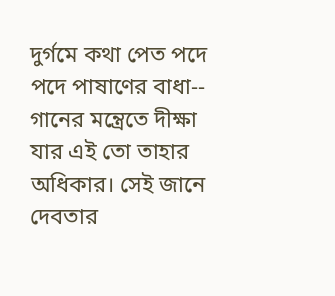দুর্গমে কথা পেত পদে পদে পাষাণের বাধা-- গানের মন্ত্রেতে দীক্ষা যার এই তো তাহার অধিকার। সেই জানে দেবতার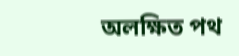অলক্ষিত পথ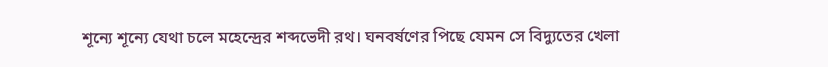শূন্যে শূন্যে যেথা চলে মহেন্দ্রের শব্দভেদী রথ। ঘনবর্ষণের পিছে যেমন সে বিদ্যুতের খেলা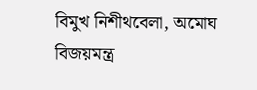বিমুখ নিশীথবেলা, অমোঘ বিজয়মন্ত্র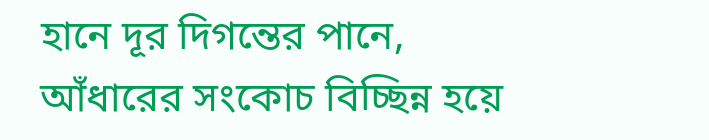হানে দূর দিগন্তের পানে, আঁধারের সংকোচ বিচ্ছিন্ন হয়ে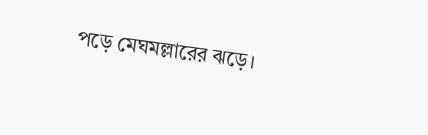পড়ে মেঘমল্লারের ঝড়ে।